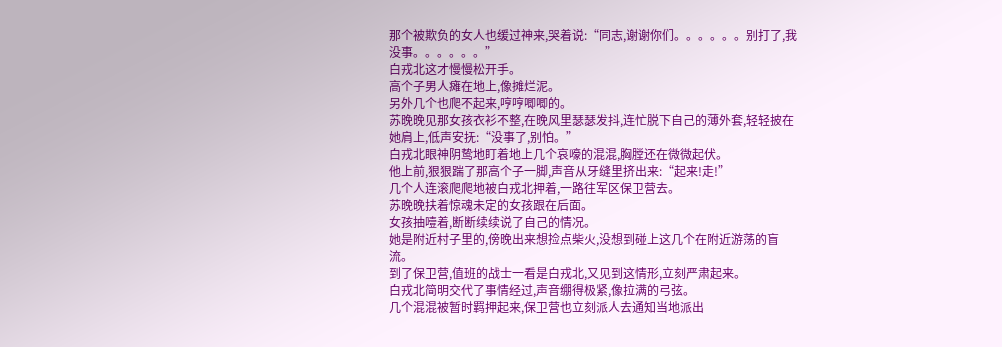那个被欺负的女人也缓过神来,哭着说:“同志,谢谢你们。。。。。。别打了,我没事。。。。。。”
白戎北这才慢慢松开手。
高个子男人瘫在地上,像摊烂泥。
另外几个也爬不起来,哼哼唧唧的。
苏晚晚见那女孩衣衫不整,在晚风里瑟瑟发抖,连忙脱下自己的薄外套,轻轻披在她肩上,低声安抚:“没事了,别怕。”
白戎北眼神阴鸷地盯着地上几个哀嚎的混混,胸膛还在微微起伏。
他上前,狠狠踹了那高个子一脚,声音从牙缝里挤出来:“起来!走!”
几个人连滚爬爬地被白戎北押着,一路往军区保卫营去。
苏晚晚扶着惊魂未定的女孩跟在后面。
女孩抽噎着,断断续续说了自己的情况。
她是附近村子里的,傍晚出来想捡点柴火,没想到碰上这几个在附近游荡的盲流。
到了保卫营,值班的战士一看是白戎北,又见到这情形,立刻严肃起来。
白戎北简明交代了事情经过,声音绷得极紧,像拉满的弓弦。
几个混混被暂时羁押起来,保卫营也立刻派人去通知当地派出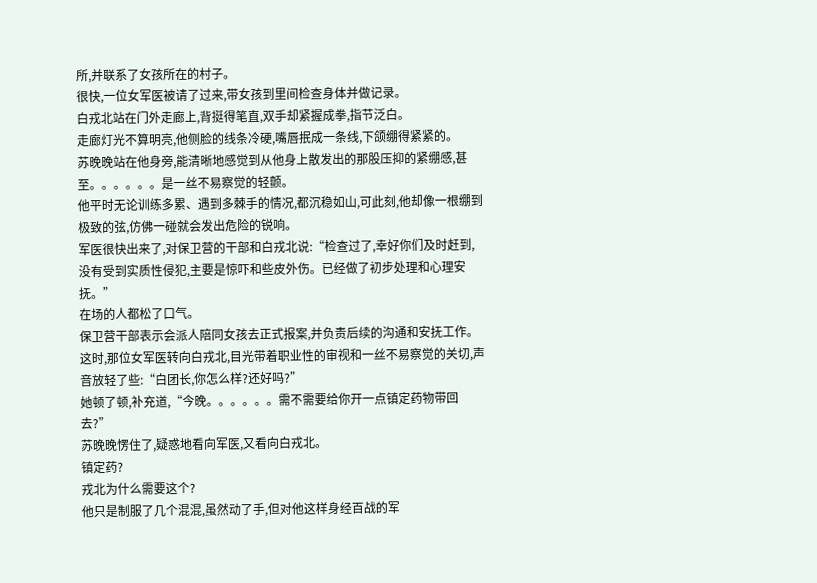所,并联系了女孩所在的村子。
很快,一位女军医被请了过来,带女孩到里间检查身体并做记录。
白戎北站在门外走廊上,背挺得笔直,双手却紧握成拳,指节泛白。
走廊灯光不算明亮,他侧脸的线条冷硬,嘴唇抿成一条线,下颌绷得紧紧的。
苏晚晚站在他身旁,能清晰地感觉到从他身上散发出的那股压抑的紧绷感,甚至。。。。。。是一丝不易察觉的轻颤。
他平时无论训练多累、遇到多棘手的情况,都沉稳如山,可此刻,他却像一根绷到极致的弦,仿佛一碰就会发出危险的锐响。
军医很快出来了,对保卫营的干部和白戎北说:“检查过了,幸好你们及时赶到,没有受到实质性侵犯,主要是惊吓和些皮外伤。已经做了初步处理和心理安抚。”
在场的人都松了口气。
保卫营干部表示会派人陪同女孩去正式报案,并负责后续的沟通和安抚工作。
这时,那位女军医转向白戎北,目光带着职业性的审视和一丝不易察觉的关切,声音放轻了些:“白团长,你怎么样?还好吗?”
她顿了顿,补充道,“今晚。。。。。。需不需要给你开一点镇定药物带回去?”
苏晚晚愣住了,疑惑地看向军医,又看向白戎北。
镇定药?
戎北为什么需要这个?
他只是制服了几个混混,虽然动了手,但对他这样身经百战的军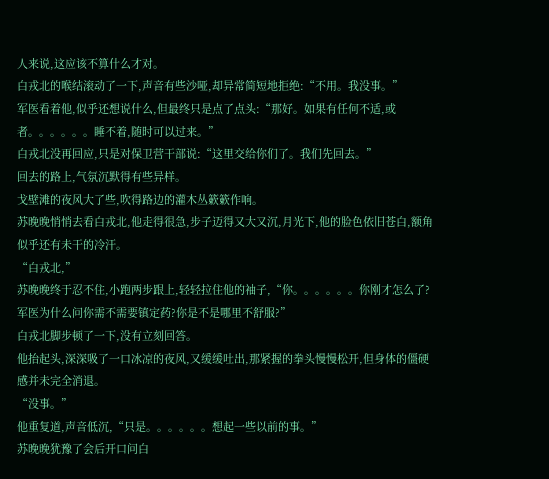人来说,这应该不算什么才对。
白戎北的喉结滚动了一下,声音有些沙哑,却异常简短地拒绝:“不用。我没事。”
军医看着他,似乎还想说什么,但最终只是点了点头:“那好。如果有任何不适,或者。。。。。。睡不着,随时可以过来。”
白戎北没再回应,只是对保卫营干部说:“这里交给你们了。我们先回去。”
回去的路上,气氛沉默得有些异样。
戈壁滩的夜风大了些,吹得路边的灌木丛簌簌作响。
苏晚晚悄悄去看白戎北,他走得很急,步子迈得又大又沉,月光下,他的脸色依旧苍白,额角似乎还有未干的冷汗。
“白戎北,”
苏晚晚终于忍不住,小跑两步跟上,轻轻拉住他的袖子,“你。。。。。。你刚才怎么了?军医为什么问你需不需要镇定药?你是不是哪里不舒服?”
白戎北脚步顿了一下,没有立刻回答。
他抬起头,深深吸了一口冰凉的夜风,又缓缓吐出,那紧握的拳头慢慢松开,但身体的僵硬感并未完全消退。
“没事。”
他重复道,声音低沉,“只是。。。。。。想起一些以前的事。”
苏晚晚犹豫了会后开口问白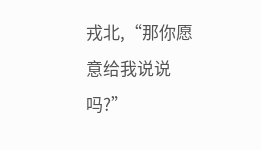戎北,“那你愿意给我说说吗?”